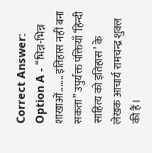Correct Answer:
Option A - ‘‘भिन्न-भिन्न शाखाओं....... इतिहास नहीं बना सकता’’ उपुर्यक्त पंक्तियाँ ‘हिन्दी साहित्य को इतिहास’ के लेखक आचार्य रामचन्द्र शुक्ल की हैं।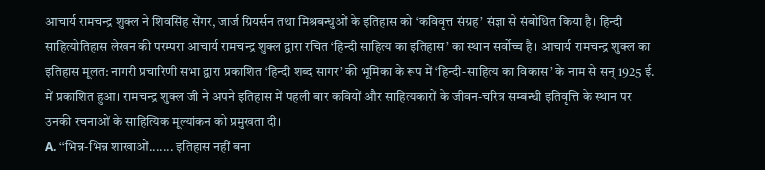आचार्य रामचन्द्र शुक्ल ने शिवसिंह सेंगर, जार्ज ग्रियर्सन तथा मिश्रबन्धुओं के इतिहास को ‘कविवृत्त संग्रह’ संज्ञा से संबोधित किया है। हिन्दी साहित्योतिहास लेखन की परम्परा आचार्य रामचन्द्र शुक्ल द्वारा रचित ‘हिन्दी साहित्य का इतिहास’ का स्थान सर्वोच्च है। आचार्य रामचन्द्र शुक्ल का इतिहास मूलत: नागरी प्रचारिणी सभा द्वारा प्रकाशित ‘हिन्दी शब्द सागर’ की भूमिका के रूप में ‘हिन्दी-साहित्य का विकास’ के नाम से सन् 1925 ई. में प्रकाशित हुआ। रामचन्द्र शुक्ल जी ने अपने इतिहास में पहली बार कवियों और साहित्यकारों के जीवन-चरित्र सम्बन्धी इतिवृत्ति के स्थान पर उनकी रचनाओं के साहित्यिक मूल्यांकन को प्रमुखता दी।
A. ‘‘भिन्न-भिन्न शाखाओं....... इतिहास नहीं बना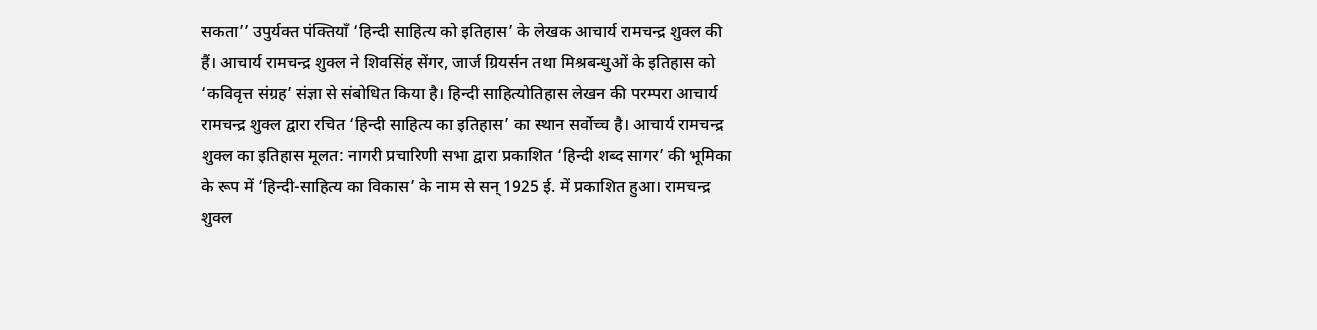सकता’’ उपुर्यक्त पंक्तियाँ ‘हिन्दी साहित्य को इतिहास’ के लेखक आचार्य रामचन्द्र शुक्ल की हैं। आचार्य रामचन्द्र शुक्ल ने शिवसिंह सेंगर, जार्ज ग्रियर्सन तथा मिश्रबन्धुओं के इतिहास को ‘कविवृत्त संग्रह’ संज्ञा से संबोधित किया है। हिन्दी साहित्योतिहास लेखन की परम्परा आचार्य रामचन्द्र शुक्ल द्वारा रचित ‘हिन्दी साहित्य का इतिहास’ का स्थान सर्वोच्च है। आचार्य रामचन्द्र शुक्ल का इतिहास मूलत: नागरी प्रचारिणी सभा द्वारा प्रकाशित ‘हिन्दी शब्द सागर’ की भूमिका के रूप में ‘हिन्दी-साहित्य का विकास’ के नाम से सन् 1925 ई. में प्रकाशित हुआ। रामचन्द्र शुक्ल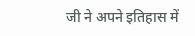जी ने अपने इतिहास में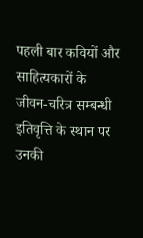पहली बार कवियों और साहित्यकारों के जीवन-चरित्र सम्बन्धी इतिवृत्ति के स्थान पर उनकी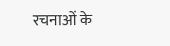रचनाओं के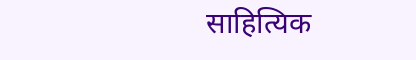साहित्यिक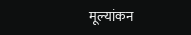मूल्यांकन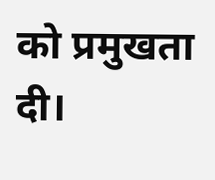को प्रमुखता दी।